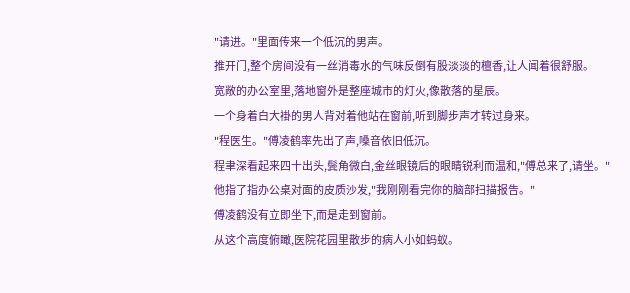"请进。"里面传来一个低沉的男声。
推开门,整个房间没有一丝消毒水的气味反倒有股淡淡的檀香,让人闻着很舒服。
宽敞的办公室里,落地窗外是整座城市的灯火,像散落的星辰。
一个身着白大褂的男人背对着他站在窗前,听到脚步声才转过身来。
"程医生。"傅凌鹤率先出了声,嗓音依旧低沉。
程聿深看起来四十出头,鬓角微白,金丝眼镜后的眼睛锐利而温和,"傅总来了,请坐。"
他指了指办公桌对面的皮质沙发,"我刚刚看完你的脑部扫描报告。"
傅凌鹤没有立即坐下,而是走到窗前。
从这个高度俯瞰,医院花园里散步的病人小如蚂蚁。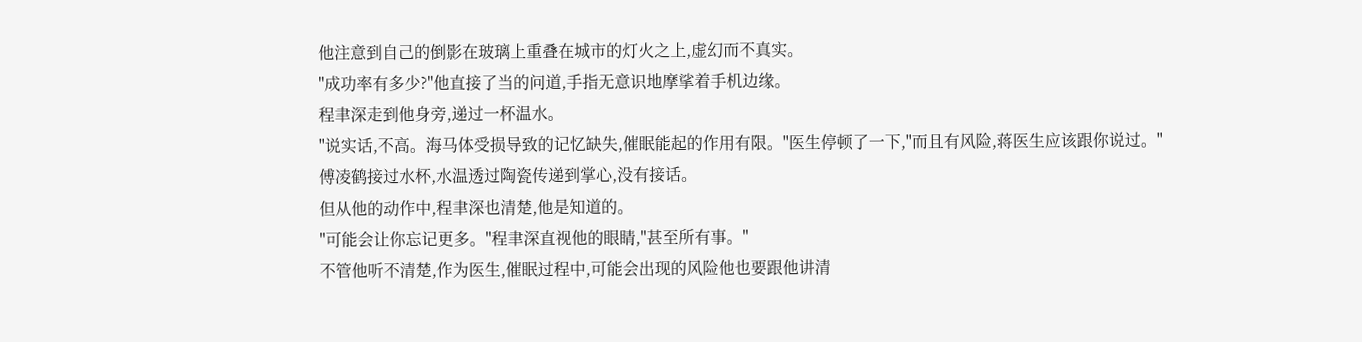他注意到自己的倒影在玻璃上重叠在城市的灯火之上,虚幻而不真实。
"成功率有多少?"他直接了当的问道,手指无意识地摩挲着手机边缘。
程聿深走到他身旁,递过一杯温水。
"说实话,不高。海马体受损导致的记忆缺失,催眠能起的作用有限。"医生停顿了一下,"而且有风险,蒋医生应该跟你说过。"
傅凌鹤接过水杯,水温透过陶瓷传递到掌心,没有接话。
但从他的动作中,程聿深也清楚,他是知道的。
"可能会让你忘记更多。"程聿深直视他的眼睛,"甚至所有事。"
不管他听不清楚,作为医生,催眠过程中,可能会出现的风险他也要跟他讲清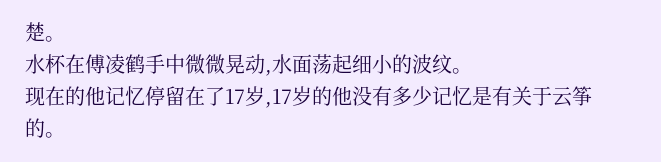楚。
水杯在傅凌鹤手中微微晃动,水面荡起细小的波纹。
现在的他记忆停留在了17岁,17岁的他没有多少记忆是有关于云筝的。